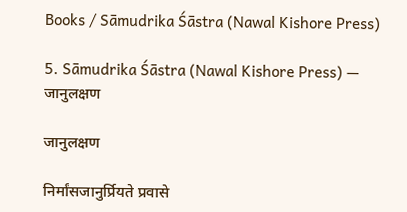Books / Sāmudrika Śāstra (Nawal Kishore Press)

5. Sāmudrika Śāstra (Nawal Kishore Press) — जानुलक्षण

जानुलक्षण

निर्मांसजानुर्प्रियते प्रवासे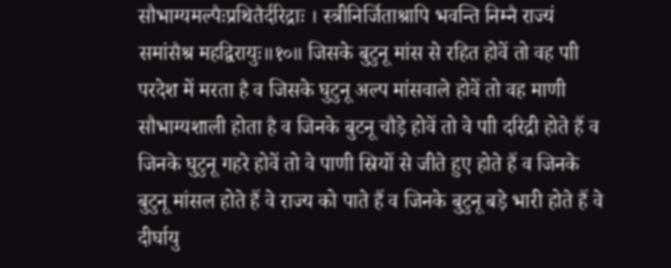सौभाग्यमल्पैःप्रथितैर्दरिद्राः । स्त्रीनिर्जिताश्रापि भवन्ति निम्नै राज्यं समांसैश्र महद्विरायुः॥१०॥ जिसके बुटुनू मांस से रहित होवें तो वह पाी परदेश में मरता है व जिसके घुटुनू अल्प मांसवाले होवें तो वह माणी सौभाग्यशाली होता है व जिनके बुटनू चौड़े होवें तो वे पाी दरिद्री होते हैं व जिनके घुटुनू गहरे होवें तो वे पाणी स्रियों से जीते हुए होते हैं व जिनके बुटुनू मांसल होते हैं वे राज्य को पाते हैं व जिनके बुटुनू बड़े भारी होते हैं वे दीर्घायु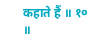कहाते हैं ॥ १० ॥